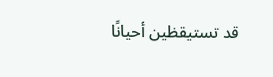قد تستيقظين أحيانًا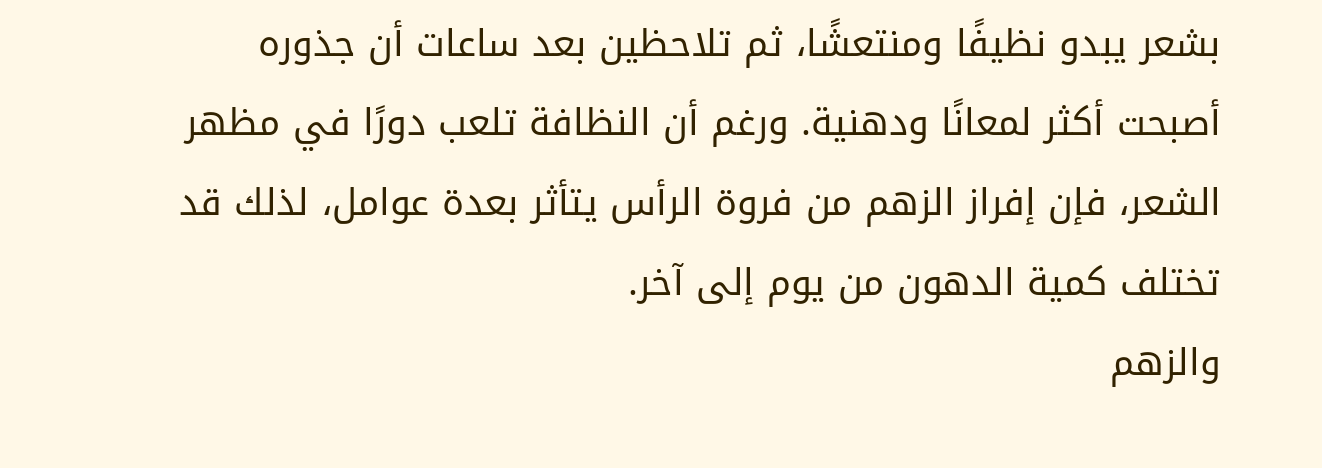بشعر يبدو نظيفًا ومنتعشًا، ثم تلاحظين بعد ساعات أن جذوره أصبحت أكثر لمعانًا ودهنية. ورغم أن النظافة تلعب دورًا في مظهر الشعر، فإن إفراز الزهم من فروة الرأس يتأثر بعدة عوامل، لذلك قد تختلف كمية الدهون من يوم إلى آخر.
والزهم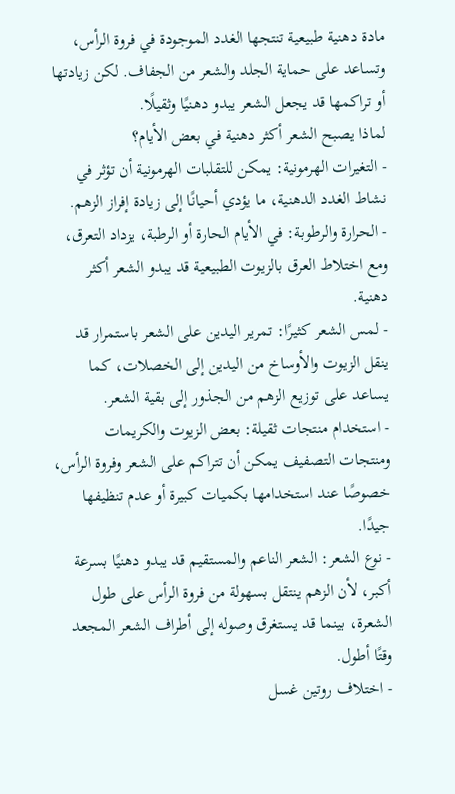مادة دهنية طبيعية تنتجها الغدد الموجودة في فروة الرأس، وتساعد على حماية الجلد والشعر من الجفاف. لكن زيادتها أو تراكمها قد يجعل الشعر يبدو دهنيًا وثقيلًا.
لماذا يصبح الشعر أكثر دهنية في بعض الأيام؟
- التغيرات الهرمونية: يمكن للتقلبات الهرمونية أن تؤثر في نشاط الغدد الدهنية، ما يؤدي أحيانًا إلى زيادة إفراز الزهم.
- الحرارة والرطوبة: في الأيام الحارة أو الرطبة، يزداد التعرق، ومع اختلاط العرق بالزيوت الطبيعية قد يبدو الشعر أكثر دهنية.
- لمس الشعر كثيرًا: تمرير اليدين على الشعر باستمرار قد ينقل الزيوت والأوساخ من اليدين إلى الخصلات، كما يساعد على توزيع الزهم من الجذور إلى بقية الشعر.
- استخدام منتجات ثقيلة: بعض الزيوت والكريمات ومنتجات التصفيف يمكن أن تتراكم على الشعر وفروة الرأس، خصوصًا عند استخدامها بكميات كبيرة أو عدم تنظيفها جيدًا.
- نوع الشعر: الشعر الناعم والمستقيم قد يبدو دهنيًا بسرعة أكبر، لأن الزهم ينتقل بسهولة من فروة الرأس على طول الشعرة، بينما قد يستغرق وصوله إلى أطراف الشعر المجعد وقتًا أطول.
- اختلاف روتين غسل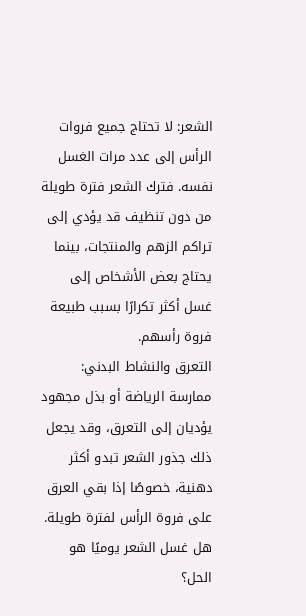الشعر: لا تحتاج جميع فروات الرأس إلى عدد مرات الغسل نفسه. فترك الشعر فترة طويلة من دون تنظيف قد يؤدي إلى تراكم الزهم والمنتجات، بينما يحتاج بعض الأشخاص إلى غسل أكثر تكرارًا بسبب طبيعة فروة رأسهم.
التعرق والنشاط البدني: ممارسة الرياضة أو بذل مجهود يؤديان إلى التعرق، وقد يجعل ذلك جذور الشعر تبدو أكثر دهنية، خصوصًا إذا بقي العرق على فروة الرأس لفترة طويلة.
هل غسل الشعر يوميًا هو الحل؟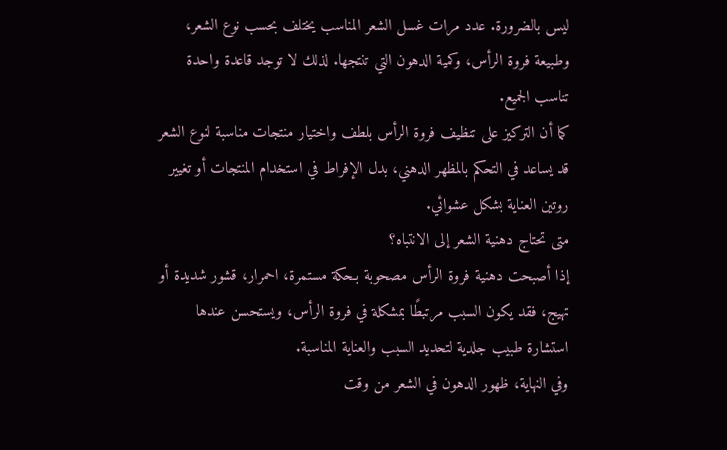ليس بالضرورة. عدد مرات غسل الشعر المناسب يختلف بحسب نوع الشعر، وطبيعة فروة الرأس، وكمية الدهون التي تنتجها. لذلك لا توجد قاعدة واحدة تناسب الجميع.
كما أن التركيز على تنظيف فروة الرأس بلطف واختيار منتجات مناسبة لنوع الشعر قد يساعد في التحكم بالمظهر الدهني، بدل الإفراط في استخدام المنتجات أو تغيير روتين العناية بشكل عشوائي.
متى تحتاج دهنية الشعر إلى الانتباه؟
إذا أصبحت دهنية فروة الرأس مصحوبة بـحكة مستمرة، احمرار، قشور شديدة أو تهيج، فقد يكون السبب مرتبطًا بمشكلة في فروة الرأس، ويستحسن عندها استشارة طبيب جلدية لتحديد السبب والعناية المناسبة.
وفي النهاية، ظهور الدهون في الشعر من وقت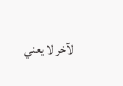لآخر لا يعني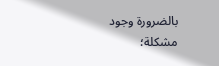بالضرورة وجود مشكلة؛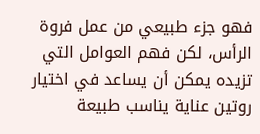فهو جزء طبيعي من عمل فروة الرأس، لكن فهم العوامل التي تزيده يمكن أن يساعد في اختيار روتين عناية يناسب طبيعة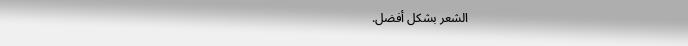الشعر بشكل أفضل.